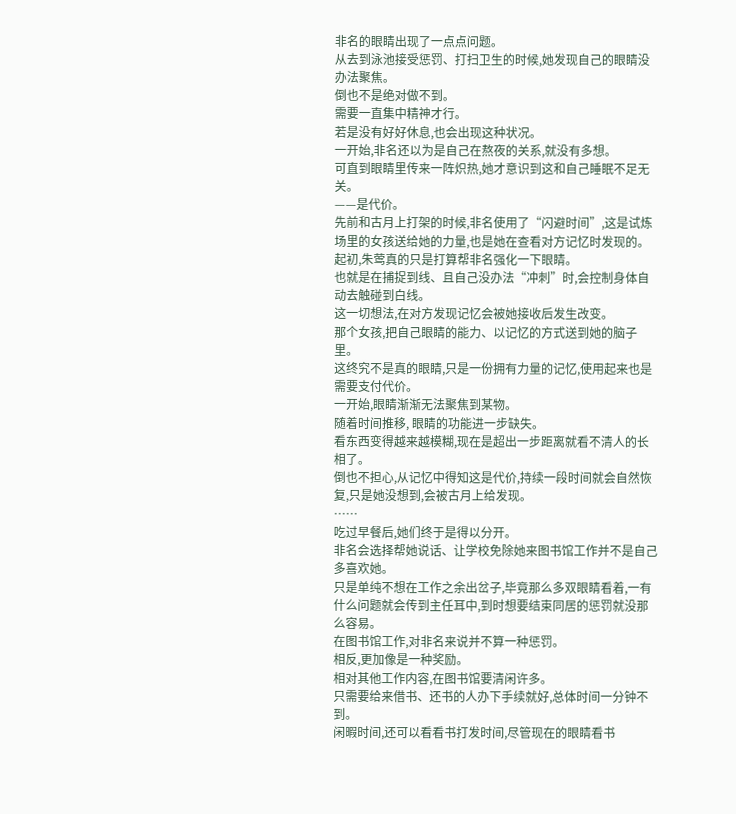非名的眼睛出现了一点点问题。
从去到泳池接受惩罚、打扫卫生的时候,她发现自己的眼睛没办法聚焦。
倒也不是绝对做不到。
需要一直集中精神才行。
若是没有好好休息,也会出现这种状况。
一开始,非名还以为是自己在熬夜的关系,就没有多想。
可直到眼睛里传来一阵炽热,她才意识到这和自己睡眠不足无关。
——是代价。
先前和古月上打架的时候,非名使用了“闪避时间”,这是试炼场里的女孩送给她的力量,也是她在查看对方记忆时发现的。
起初,朱莺真的只是打算帮非名强化一下眼睛。
也就是在捕捉到线、且自己没办法“冲刺”时,会控制身体自动去触碰到白线。
这一切想法,在对方发现记忆会被她接收后发生改变。
那个女孩,把自己眼睛的能力、以记忆的方式送到她的脑子里。
这终究不是真的眼睛,只是一份拥有力量的记忆,使用起来也是需要支付代价。
一开始,眼睛渐渐无法聚焦到某物。
随着时间推移, 眼睛的功能进一步缺失。
看东西变得越来越模糊,现在是超出一步距离就看不清人的长相了。
倒也不担心,从记忆中得知这是代价,持续一段时间就会自然恢复,只是她没想到,会被古月上给发现。
……
吃过早餐后,她们终于是得以分开。
非名会选择帮她说话、让学校免除她来图书馆工作并不是自己多喜欢她。
只是单纯不想在工作之余出岔子,毕竟那么多双眼睛看着,一有什么问题就会传到主任耳中,到时想要结束同居的惩罚就没那么容易。
在图书馆工作,对非名来说并不算一种惩罚。
相反,更加像是一种奖励。
相对其他工作内容,在图书馆要清闲许多。
只需要给来借书、还书的人办下手续就好,总体时间一分钟不到。
闲暇时间,还可以看看书打发时间,尽管现在的眼睛看书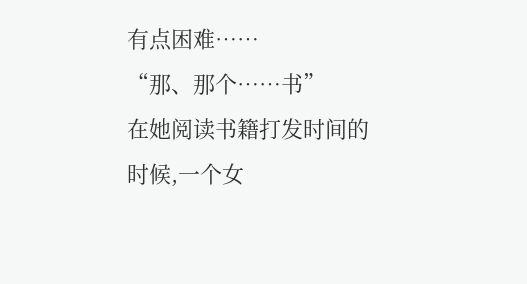有点困难……
“那、那个……书”
在她阅读书籍打发时间的时候,一个女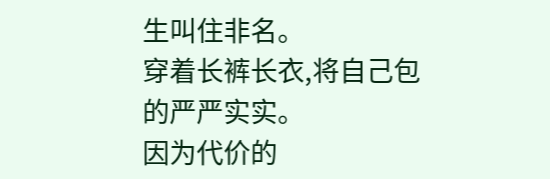生叫住非名。
穿着长裤长衣,将自己包的严严实实。
因为代价的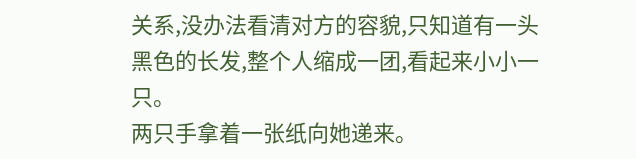关系,没办法看清对方的容貌,只知道有一头黑色的长发,整个人缩成一团,看起来小小一只。
两只手拿着一张纸向她递来。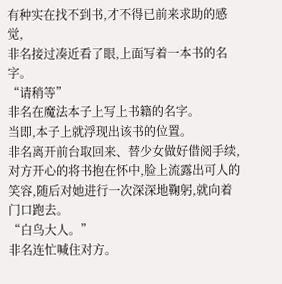有种实在找不到书,才不得已前来求助的感觉,
非名接过凑近看了眼,上面写着一本书的名字。
“请稍等”
非名在魔法本子上写上书籍的名字。
当即,本子上就浮现出该书的位置。
非名离开前台取回来、替少女做好借阅手续,对方开心的将书抱在怀中,脸上流露出可人的笑容,随后对她进行一次深深地鞠躬,就向着门口跑去。
“白鸟大人。”
非名连忙喊住对方。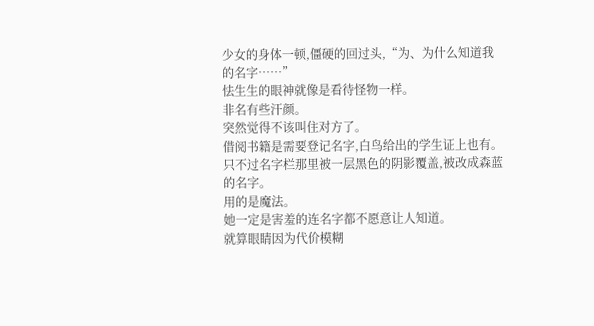少女的身体一顿,僵硬的回过头,“为、为什么知道我的名字……”
怯生生的眼神就像是看待怪物一样。
非名有些汗颜。
突然觉得不该叫住对方了。
借阅书籍是需要登记名字,白鸟给出的学生证上也有。
只不过名字栏那里被一层黑色的阴影覆盖,被改成森蓝的名字。
用的是魔法。
她一定是害羞的连名字都不愿意让人知道。
就算眼睛因为代价模糊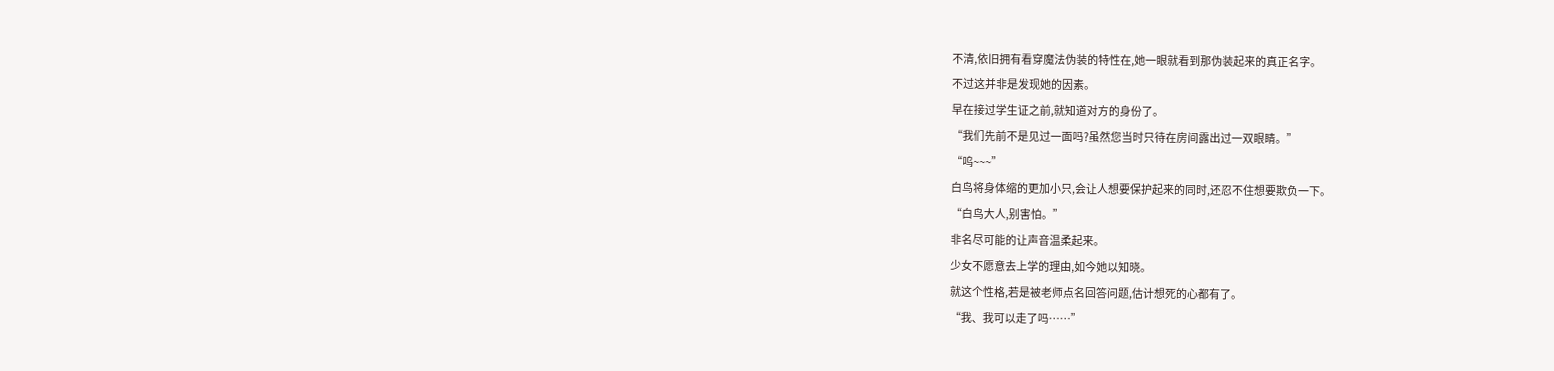不清,依旧拥有看穿魔法伪装的特性在,她一眼就看到那伪装起来的真正名字。
不过这并非是发现她的因素。
早在接过学生证之前,就知道对方的身份了。
“我们先前不是见过一面吗?虽然您当时只待在房间露出过一双眼睛。”
“呜~~~”
白鸟将身体缩的更加小只,会让人想要保护起来的同时,还忍不住想要欺负一下。
“白鸟大人,别害怕。”
非名尽可能的让声音温柔起来。
少女不愿意去上学的理由,如今她以知晓。
就这个性格,若是被老师点名回答问题,估计想死的心都有了。
“我、我可以走了吗……”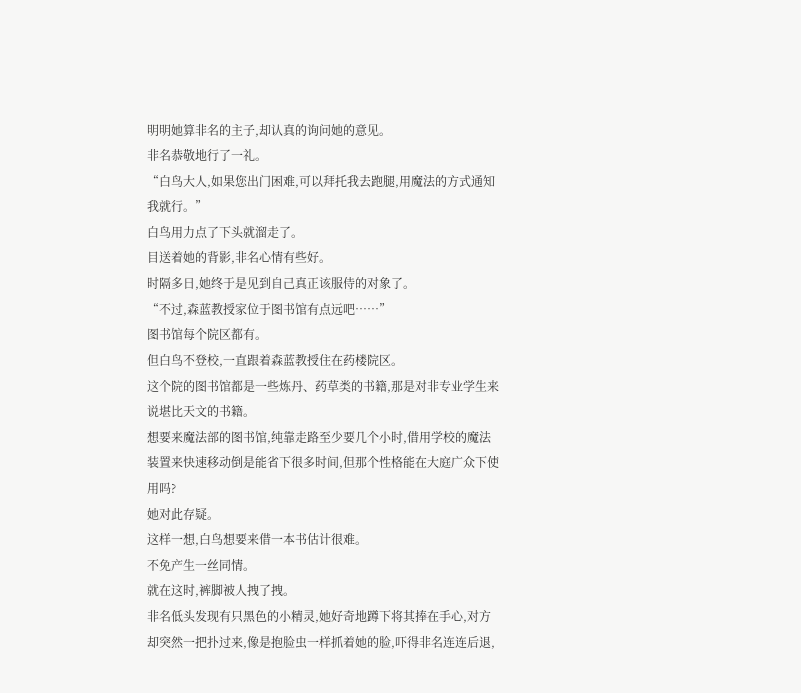明明她算非名的主子,却认真的询问她的意见。
非名恭敬地行了一礼。
“白鸟大人,如果您出门困难,可以拜托我去跑腿,用魔法的方式通知我就行。”
白鸟用力点了下头就溜走了。
目送着她的背影,非名心情有些好。
时隔多日,她终于是见到自己真正该服侍的对象了。
“不过,森蓝教授家位于图书馆有点远吧……”
图书馆每个院区都有。
但白鸟不登校,一直跟着森蓝教授住在药楼院区。
这个院的图书馆都是一些炼丹、药草类的书籍,那是对非专业学生来说堪比天文的书籍。
想要来魔法部的图书馆,纯靠走路至少要几个小时,借用学校的魔法装置来快速移动倒是能省下很多时间,但那个性格能在大庭广众下使用吗?
她对此存疑。
这样一想,白鸟想要来借一本书估计很难。
不免产生一丝同情。
就在这时,裤脚被人拽了拽。
非名低头发现有只黑色的小精灵,她好奇地蹲下将其捧在手心,对方却突然一把扑过来,像是抱脸虫一样抓着她的脸,吓得非名连连后退,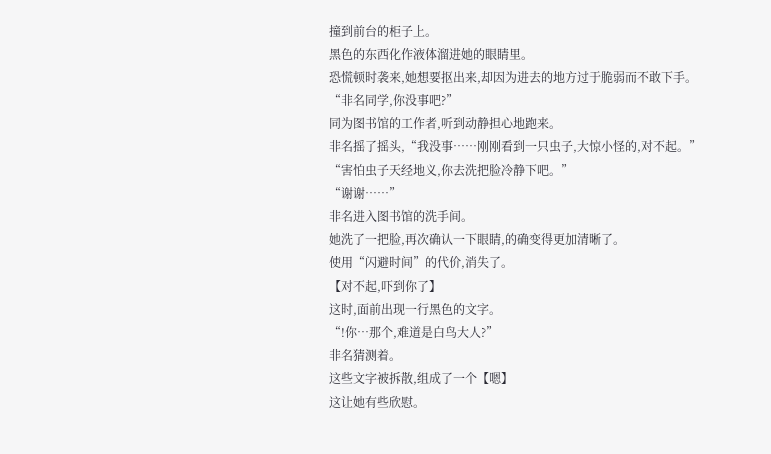撞到前台的柜子上。
黑色的东西化作液体溜进她的眼睛里。
恐慌顿时袭来,她想要抠出来,却因为进去的地方过于脆弱而不敢下手。
“非名同学,你没事吧?”
同为图书馆的工作者,听到动静担心地跑来。
非名摇了摇头,“我没事……刚刚看到一只虫子,大惊小怪的,对不起。”
“害怕虫子天经地义,你去洗把脸冷静下吧。”
“谢谢……”
非名进入图书馆的洗手间。
她洗了一把脸,再次确认一下眼睛,的确变得更加清晰了。
使用“闪避时间”的代价,消失了。
【对不起,吓到你了】
这时,面前出现一行黑色的文字。
“!你…那个,难道是白鸟大人?”
非名猜测着。
这些文字被拆散,组成了一个【嗯】
这让她有些欣慰。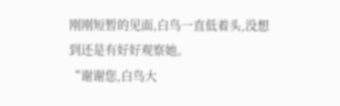刚刚短暂的见面,白鸟一直低着头,没想到还是有好好观察她。
“谢谢您,白鸟大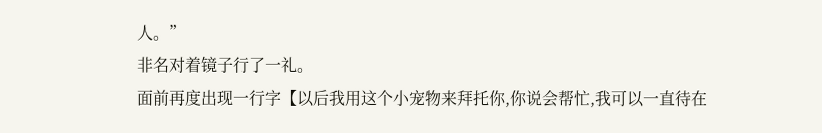人。”
非名对着镜子行了一礼。
面前再度出现一行字【以后我用这个小宠物来拜托你,你说会帮忙,我可以一直待在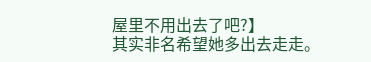屋里不用出去了吧?】
其实非名希望她多出去走走。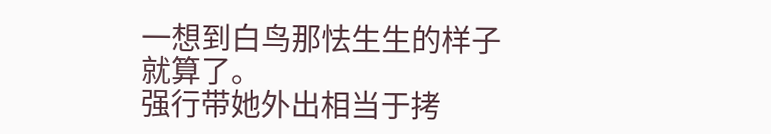一想到白鸟那怯生生的样子就算了。
强行带她外出相当于拷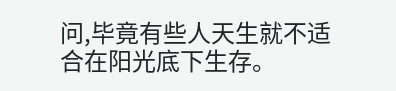问,毕竟有些人天生就不适合在阳光底下生存。